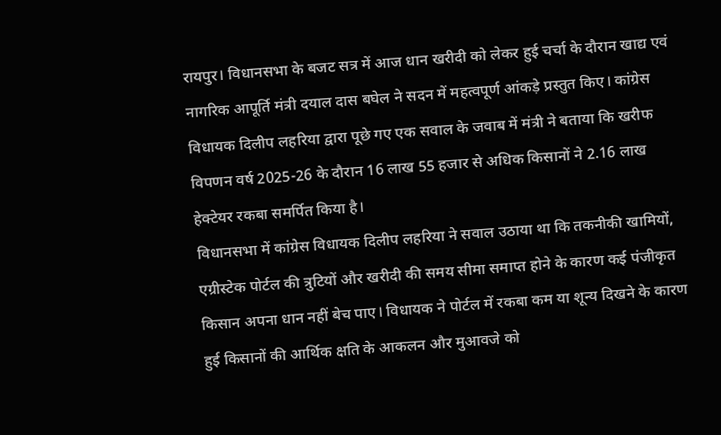रायपुर। विधानसभा के बजट सत्र में आज धान खरीदी को लेकर हुई चर्चा के दौरान खाद्य एवं नागरिक आपूर्ति मंत्री दयाल दास बघेल ने सदन में महत्वपूर्ण आंकड़े प्रस्तुत किए। कांग्रेस विधायक दिलीप लहरिया द्वारा पूछे गए एक सवाल के जवाब में मंत्री ने बताया कि खरीफ विपणन वर्ष 2025-26 के दौरान 16 लाख 55 हजार से अधिक किसानों ने 2.16 लाख हेक्टेयर रकबा समर्पित किया है।
विधानसभा में कांग्रेस विधायक दिलीप लहरिया ने सवाल उठाया था कि तकनीकी खामियों, एग्रीस्टेक पोर्टल की त्रुटियों और खरीदी की समय सीमा समाप्त होने के कारण कई पंजीकृत किसान अपना धान नहीं बेच पाए। विधायक ने पोर्टल में रकबा कम या शून्य दिखने के कारण हुई किसानों की आर्थिक क्षति के आकलन और मुआवजे को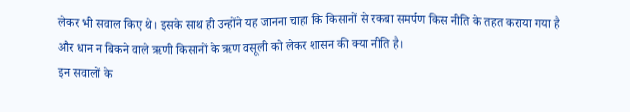लेकर भी सवाल किए थे। इसके साथ ही उन्होंने यह जानना चाहा कि किसानों से रकबा समर्पण किस नीति के तहत कराया गया है और धान न बिकने वाले ऋणी किसानों के ऋण वसूली को लेकर शासन की क्या नीति है।
इन सवालों के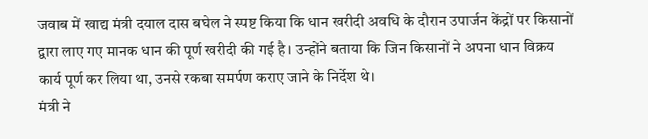जवाब में खाद्य मंत्री दयाल दास बघेल ने स्पष्ट किया कि धान खरीदी अवधि के दौरान उपार्जन केंद्रों पर किसानों द्वारा लाए गए मानक धान की पूर्ण खरीदी की गई है। उन्होंने बताया कि जिन किसानों ने अपना धान विक्रय कार्य पूर्ण कर लिया था, उनसे रकबा समर्पण कराए जाने के निर्देश थे।
मंत्री ने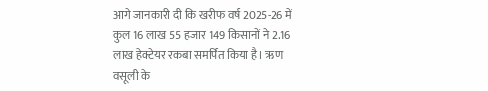आगे जानकारी दी कि खरीफ वर्ष 2025-26 में कुल 16 लाख 55 हजार 149 किसानों ने 2.16 लाख हेक्टेयर रकबा समर्पित किया है। ऋण वसूली के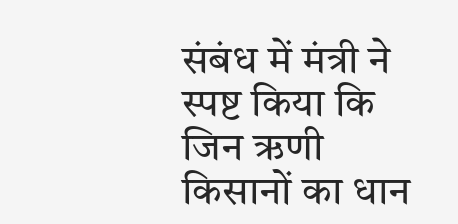संबंध में मंत्री ने स्पष्ट किया कि जिन ऋणी किसानों का धान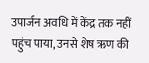उपार्जन अवधि में केंद्र तक नहीं पहुंच पाया, उनसे शेष ऋण की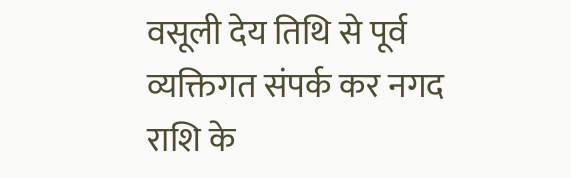वसूली देय तिथि से पूर्व व्यक्तिगत संपर्क कर नगद राशि के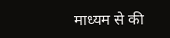माध्यम से की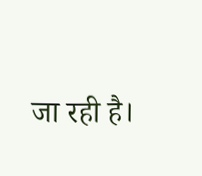जा रही है।